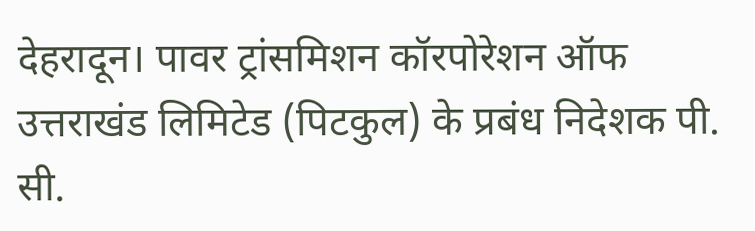देहरादून। पावर ट्रांसमिशन कॉरपोरेशन ऑफ उत्तराखंड लिमिटेड (पिटकुल) के प्रबंध निदेशक पी. सी.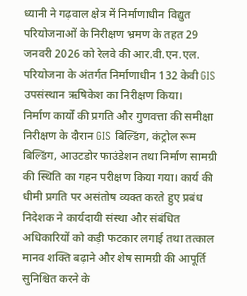ध्यानी ने गढ़वाल क्षेत्र में निर्माणाधीन विद्युत परियोजनाओं के निरीक्षण भ्रमण के तहत 29 जनवरी 2026 को रेलवे की आर.वी.एन.एल. परियोजना के अंतर्गत निर्माणाधीन 132 केवी GIS उपसंस्थान ऋषिकेश का निरीक्षण किया।
निर्माण कार्यों की प्रगति और गुणवत्ता की समीक्षा
निरीक्षण के दौरान GIS बिल्डिंग, कंट्रोल रूम बिल्डिंग, आउटडोर फाउंडेशन तथा निर्माण सामग्री की स्थिति का गहन परीक्षण किया गया। कार्य की धीमी प्रगति पर असंतोष व्यक्त करते हुए प्रबंध निदेशक ने कार्यदायी संस्था और संबंधित अधिकारियों को कड़ी फटकार लगाई तथा तत्काल मानव शक्ति बढ़ाने और शेष सामग्री की आपूर्ति सुनिश्चित करने के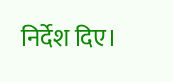निर्देश दिए।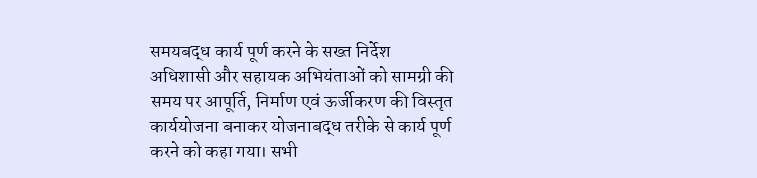समयबद्ध कार्य पूर्ण करने के सख्त निर्देश
अधिशासी और सहायक अभियंताओं को सामग्री की समय पर आपूर्ति, निर्माण एवं ऊर्जीकरण की विस्तृत कार्ययोजना बनाकर योजनाबद्ध तरीके से कार्य पूर्ण करने को कहा गया। सभी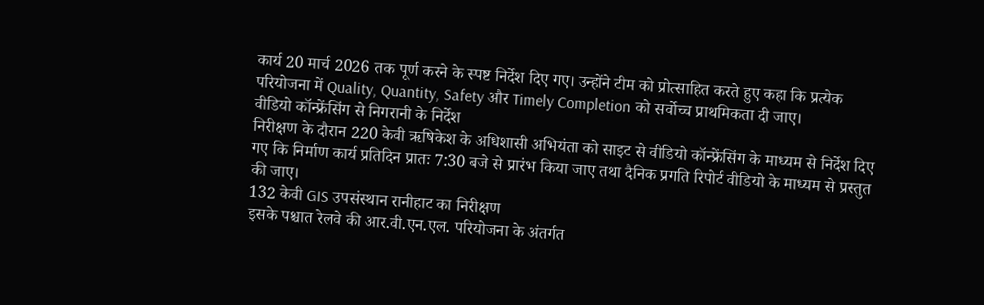कार्य 20 मार्च 2026 तक पूर्ण करने के स्पष्ट निर्देश दिए गए। उन्होंने टीम को प्रोत्साहित करते हुए कहा कि प्रत्येक परियोजना में Quality, Quantity, Safety और Timely Completion को सर्वोच्च प्राथमिकता दी जाए।
वीडियो कॉन्फ्रेंसिंग से निगरानी के निर्देश
निरीक्षण के दौरान 220 केवी ऋषिकेश के अधिशासी अभियंता को साइट से वीडियो कॉन्फ्रेंसिंग के माध्यम से निर्देश दिए गए कि निर्माण कार्य प्रतिदिन प्रातः 7:30 बजे से प्रारंभ किया जाए तथा दैनिक प्रगति रिपोर्ट वीडियो के माध्यम से प्रस्तुत की जाए।
132 केवी GIS उपसंस्थान रानीहाट का निरीक्षण
इसके पश्चात रेलवे की आर.वी.एन.एल. परियोजना के अंतर्गत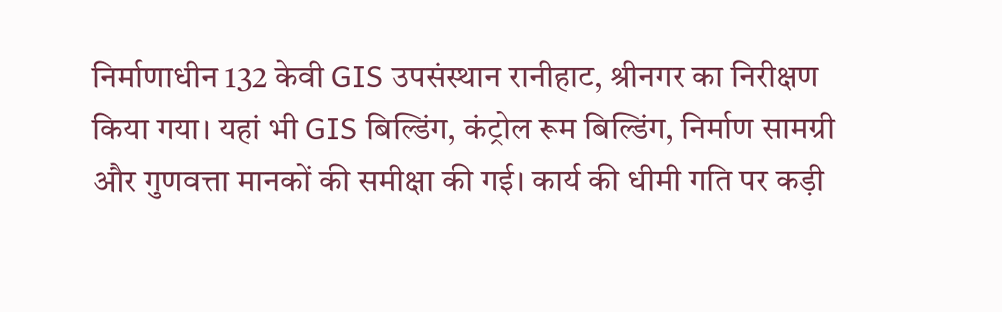निर्माणाधीन 132 केवी GIS उपसंस्थान रानीहाट, श्रीनगर का निरीक्षण किया गया। यहां भी GIS बिल्डिंग, कंट्रोल रूम बिल्डिंग, निर्माण सामग्री और गुणवत्ता मानकों की समीक्षा की गई। कार्य की धीमी गति पर कड़ी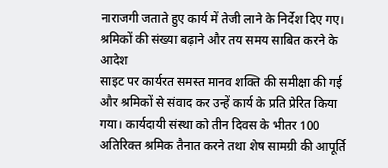नाराजगी जताते हुए कार्य में तेजी लाने के निर्देश दिए गए।
श्रमिकों की संख्या बढ़ाने और तय समय साबित करने के आदेश
साइट पर कार्यरत समस्त मानव शक्ति की समीक्षा की गई और श्रमिकों से संवाद कर उन्हें कार्य के प्रति प्रेरित किया गया। कार्यदायी संस्था को तीन दिवस के भीतर 100 अतिरिक्त श्रमिक तैनात करने तथा शेष सामग्री की आपूर्ति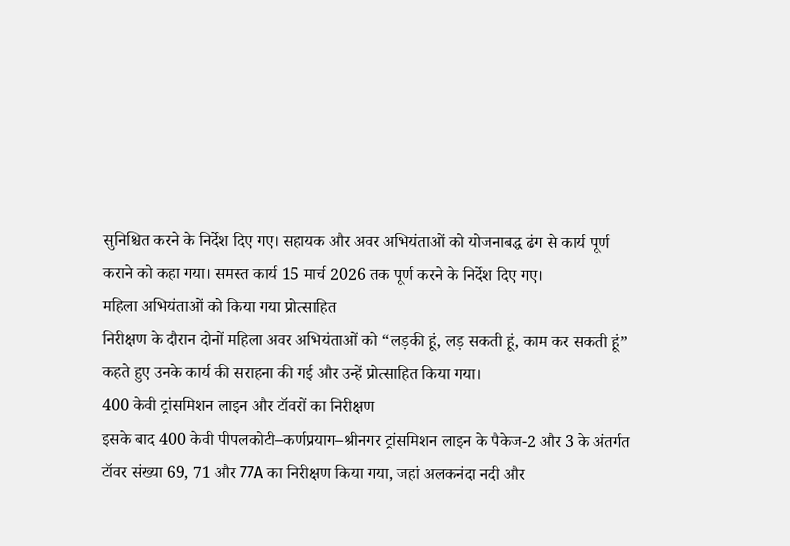सुनिश्चित करने के निर्देश दिए गए। सहायक और अवर अभियंताओं को योजनाबद्ध ढंग से कार्य पूर्ण कराने को कहा गया। समस्त कार्य 15 मार्च 2026 तक पूर्ण करने के निर्देश दिए गए।
महिला अभियंताओं को किया गया प्रोत्साहित
निरीक्षण के दौरान दोनों महिला अवर अभियंताओं को “लड़की हूं, लड़ सकती हूं, काम कर सकती हूं” कहते हुए उनके कार्य की सराहना की गई और उन्हें प्रोत्साहित किया गया।
400 केवी ट्रांसमिशन लाइन और टॉवरों का निरीक्षण
इसके बाद 400 केवी पीपलकोटी–कर्णप्रयाग–श्रीनगर ट्रांसमिशन लाइन के पैकेज-2 और 3 के अंतर्गत टॉवर संख्या 69, 71 और 77A का निरीक्षण किया गया, जहां अलकनंदा नदी और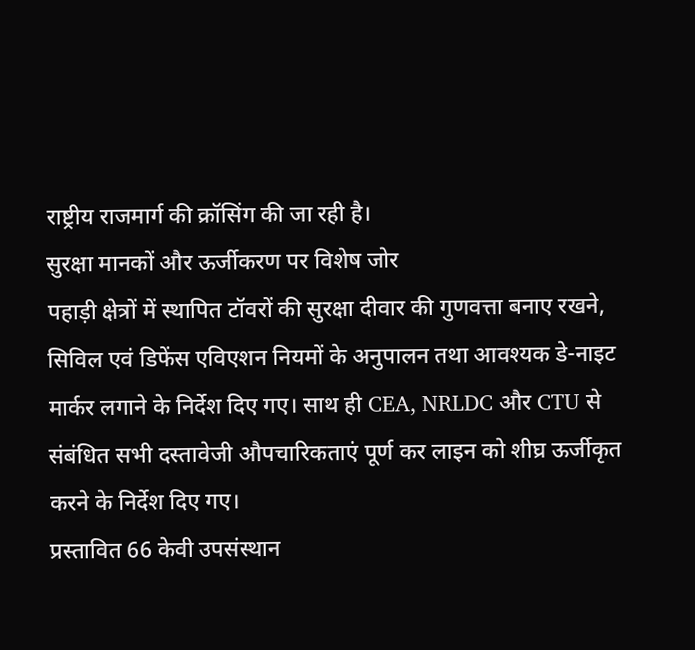राष्ट्रीय राजमार्ग की क्रॉसिंग की जा रही है।
सुरक्षा मानकों और ऊर्जीकरण पर विशेष जोर
पहाड़ी क्षेत्रों में स्थापित टॉवरों की सुरक्षा दीवार की गुणवत्ता बनाए रखने, सिविल एवं डिफेंस एविएशन नियमों के अनुपालन तथा आवश्यक डे-नाइट मार्कर लगाने के निर्देश दिए गए। साथ ही CEA, NRLDC और CTU से संबंधित सभी दस्तावेजी औपचारिकताएं पूर्ण कर लाइन को शीघ्र ऊर्जीकृत करने के निर्देश दिए गए।
प्रस्तावित 66 केवी उपसंस्थान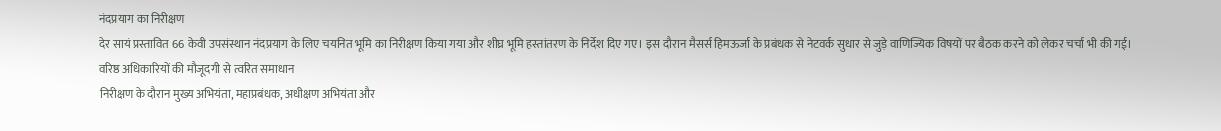नंदप्रयाग का निरीक्षण
देर सायं प्रस्तावित 66 केवी उपसंस्थान नंदप्रयाग के लिए चयनित भूमि का निरीक्षण किया गया और शीघ्र भूमि हस्तांतरण के निर्देश दिए गए। इस दौरान मैसर्स हिमऊर्जा के प्रबंधक से नेटवर्क सुधार से जुड़े वाणिज्यिक विषयों पर बैठक करने को लेकर चर्चा भी की गई।
वरिष्ठ अधिकारियों की मौजूदगी से त्वरित समाधान
निरीक्षण के दौरान मुख्य अभियंता, महाप्रबंधक, अधीक्षण अभियंता और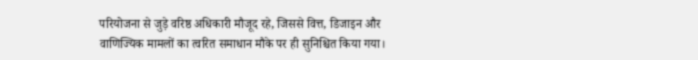परियोजना से जुड़े वरिष्ठ अधिकारी मौजूद रहे, जिससे वित्त, डिजाइन और वाणिज्यिक मामलों का त्वरित समाधान मौके पर ही सुनिश्चित किया गया।